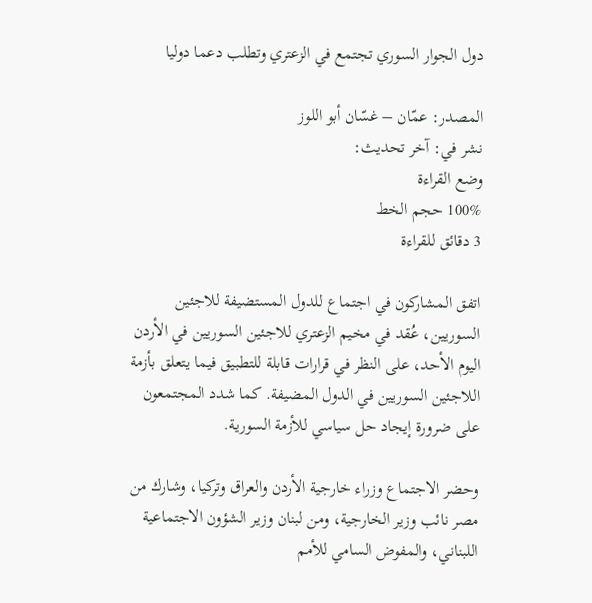دول الجوار السوري تجتمع في الزعتري وتطلب دعما دوليا

المصدر: عمّان – غسّان أبو اللوز
نشر في: آخر تحديث:
وضع القراءة
100% حجم الخط
3 دقائق للقراءة

اتفق المشاركون في اجتماع للدول المستضيفة للاجئين السوريين، عُقد في مخيم الزعتري للاجئين السوريين في الأردن اليوم الأحد، على النظر في قرارات قابلة للتطبيق فيما يتعلق بأزمة اللاجئين السوريين في الدول المضيفة. كما شدد المجتمعون على ضرورة إيجاد حل سياسي للأزمة السورية.

وحضر الاجتماع وزراء خارجية الأردن والعراق وتركيا، وشارك من مصر نائب وزير الخارجية، ومن لبنان وزير الشؤون الاجتماعية اللبناني، والمفوض السامي للأمم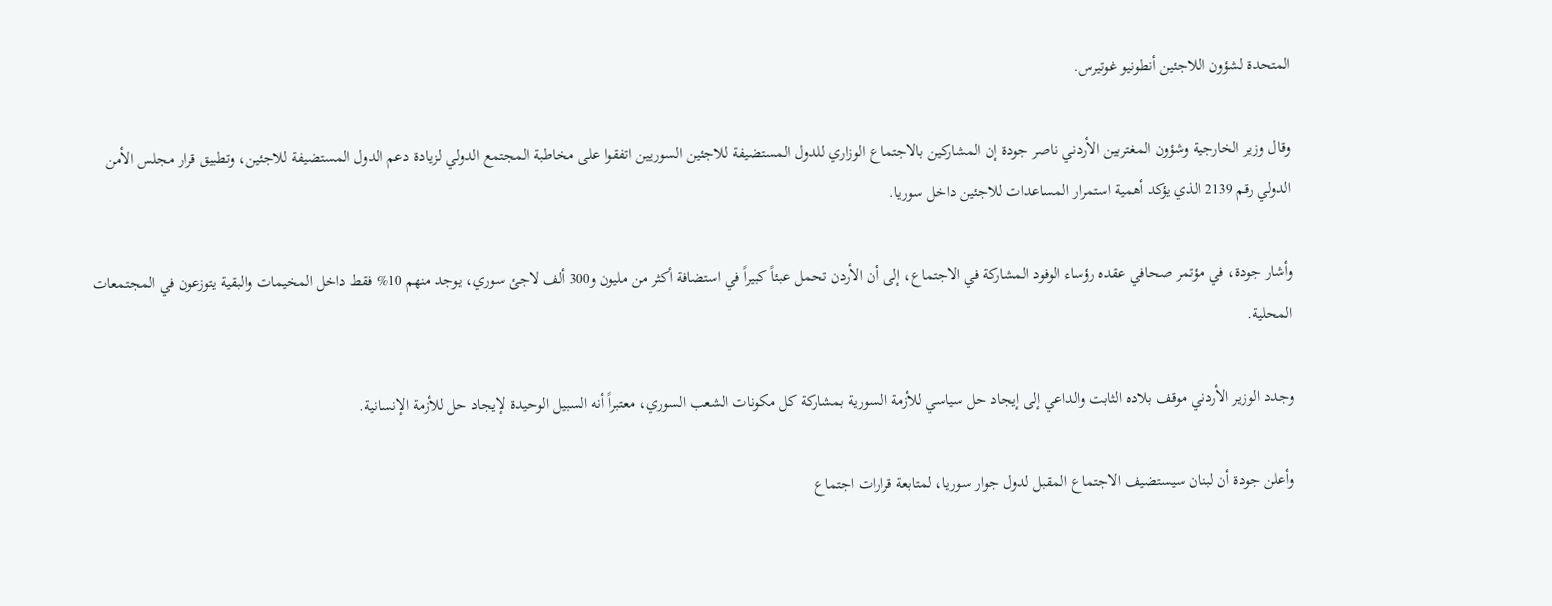المتحدة لشؤون اللاجئين أنطونيو غوتيرس.

وقال وزير الخارجية وشؤون المغتربين الأردني ناصر جودة إن المشاركين بالاجتماع الوزاري للدول المستضيفة للاجئين السوريين اتفقوا على مخاطبة المجتمع الدولي لزيادة دعم الدول المستضيفة للاجئين، وتطبيق قرار مجلس الأمن الدولي رقم 2139 الذي يؤكد أهمية استمرار المساعدات للاجئين داخل سوريا.

وأشار جودة، في مؤتمر صحافي عقده رؤساء الوفود المشاركة في الاجتماع، إلى أن الأردن تحمل عبئاً كبيراً في استضافة أكثر من مليون و300 ألف لاجئ سوري، يوجد منهم 10% فقط داخل المخيمات والبقية يتوزعون في المجتمعات المحلية.

وجدد الوزير الأردني موقف بلاده الثابت والداعي إلى إيجاد حل سياسي للأزمة السورية بمشاركة كل مكونات الشعب السوري، معتبراً أنه السبيل الوحيدة لإيجاد حل للأزمة الإنسانية.

وأعلن جودة أن لبنان سيستضيف الاجتماع المقبل لدول جوار سوريا، لمتابعة قرارات اجتماع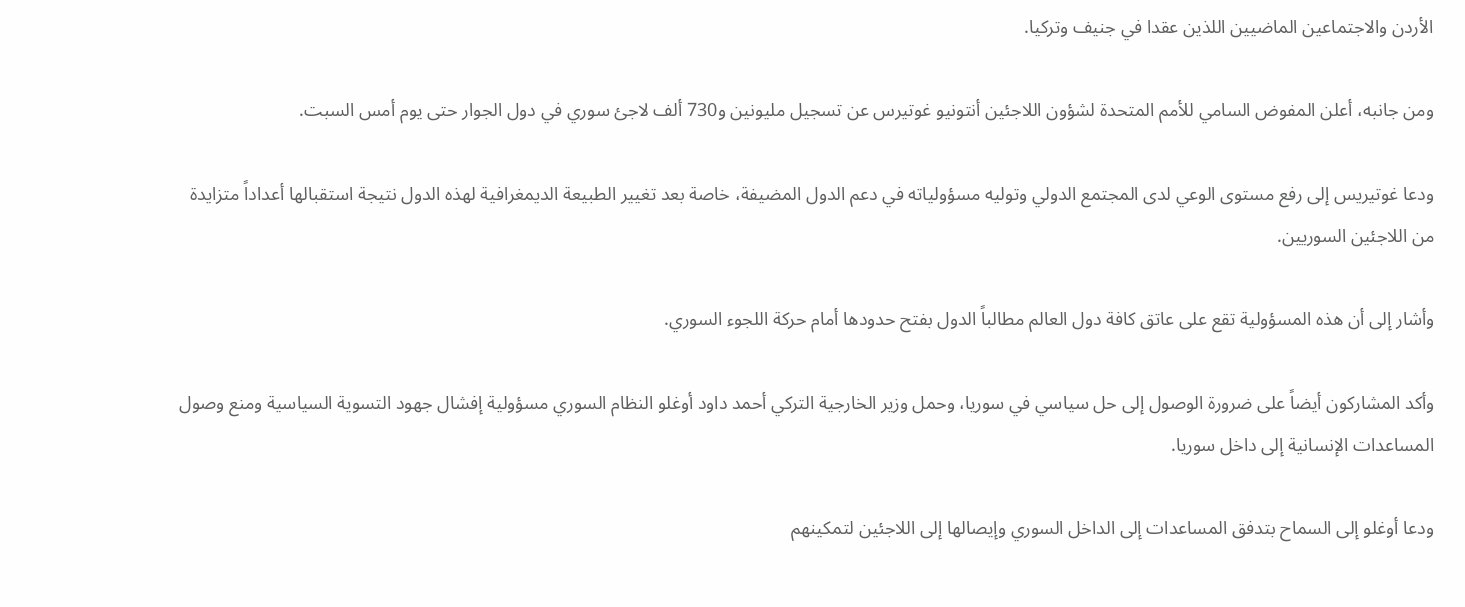الأردن والاجتماعين الماضيين اللذين عقدا في جنيف وتركيا.

ومن جانبه، أعلن المفوض السامي للأمم المتحدة لشؤون اللاجئين أنتونيو غوتيرس عن تسجيل مليونين و730 ألف لاجئ سوري في دول الجوار حتى يوم أمس السبت.

ودعا غوتيريس إلى رفع مستوى الوعي لدى المجتمع الدولي وتوليه مسؤولياته في دعم الدول المضيفة، خاصة بعد تغيير الطبيعة الديمغرافية لهذه الدول نتيجة استقبالها أعداداً متزايدة من اللاجئين السوريين.

وأشار إلى أن هذه المسؤولية تقع على عاتق كافة دول العالم مطالباً الدول بفتح حدودها أمام حركة اللجوء السوري.

وأكد المشاركون أيضاً على ضرورة الوصول إلى حل سياسي في سوريا، وحمل وزير الخارجية التركي أحمد داود أوغلو النظام السوري مسؤولية إفشال جهود التسوية السياسية ومنع وصول المساعدات الإنسانية إلى داخل سوريا.

ودعا أوغلو إلى السماح بتدفق المساعدات إلى الداخل السوري وإيصالها إلى اللاجئين لتمكينهم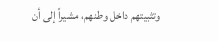وتثبيتهم داخل وطنهم، مشيراً إلى أن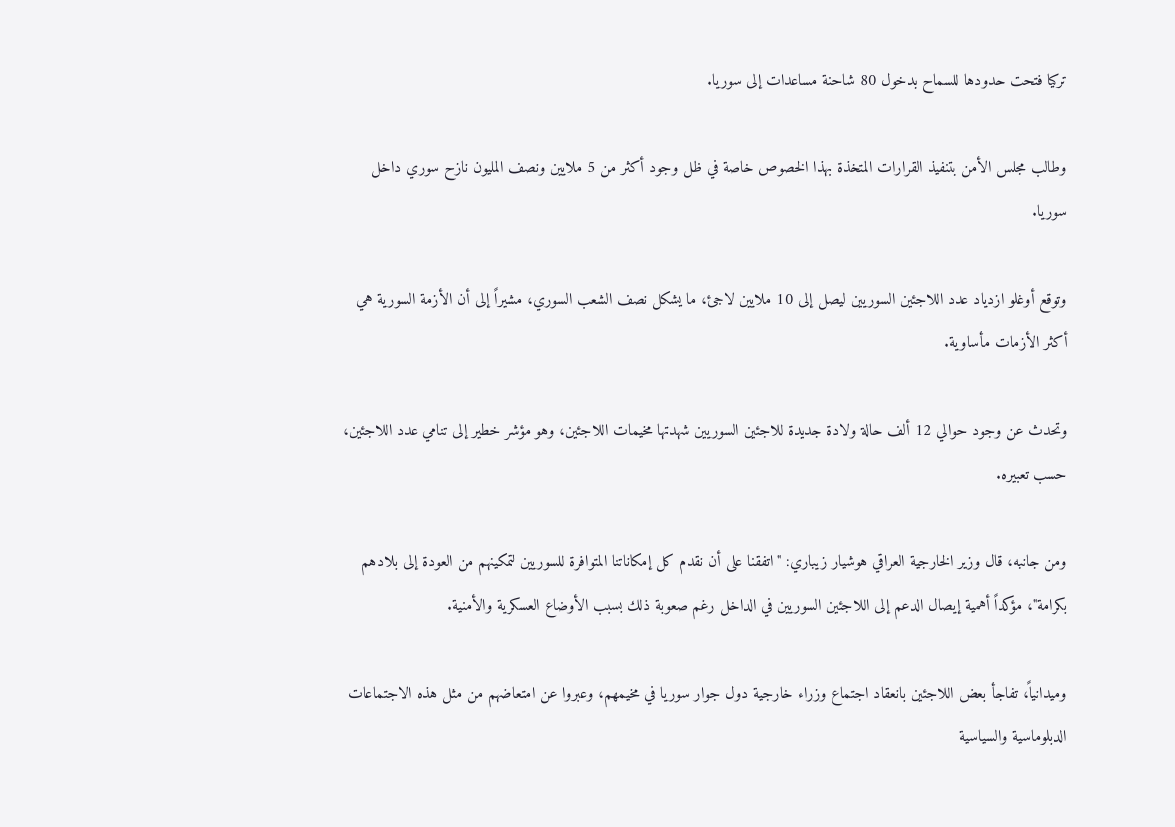تركيا فتحت حدودها للسماح بدخول 80 شاحنة مساعدات إلى سوريا.

وطالب مجلس الأمن بتنفيذ القرارات المتخذة بهذا الخصوص خاصة في ظل وجود أكثر من 5 ملايين ونصف المليون نازح سوري داخل سوريا.

وتوقع أوغلو ازدياد عدد اللاجئين السوريين ليصل إلى 10 ملايين لاجئ، ما يشكل نصف الشعب السوري، مشيراً إلى أن الأزمة السورية هي أكثر الأزمات مأساوية.

وتحدث عن وجود حوالي 12 ألف حالة ولادة جديدة للاجئين السوريين شهدتها مخيمات اللاجئين، وهو مؤشر خطير إلى تنامي عدد اللاجئين، حسب تعبيره.

ومن جانبه، قال وزير الخارجية العراقي هوشيار زيباري: "اتفقنا على أن نقدم كل إمكاناتنا المتوافرة للسوريين لتمكينهم من العودة إلى بلادهم بكرامة"، مؤكداً أهمية إيصال الدعم إلى اللاجئين السوريين في الداخل رغم صعوبة ذلك بسبب الأوضاع العسكرية والأمنية.

وميدانياً، تفاجأ بعض اللاجئين بانعقاد اجتماع وزراء خارجية دول جوار سوريا في مخيمهم، وعبروا عن امتعاضهم من مثل هذه الاجتماعات الدبلوماسية والسياسية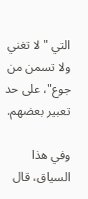التي "لا تغني ولا تسمن من جوع"، على حد تعبير بعضهم.

وفي هذا السياق، قال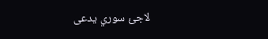لاجئ سوري يدعى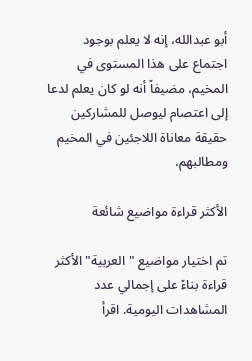أبو عبدالله، إنه لا يعلم بوجود اجتماع على هذا المستوى في المخيم، مضيفاً أنه لو كان يعلم لدعا إلى اعتصام ليوصل للمشاركين حقيقة معاناة اللاجئين في المخيم ومطالبهم.

الأكثر قراءة مواضيع شائعة

تم اختيار مواضيع "العربية" الأكثر قراءة بناءً على إجمالي عدد المشاهدات اليومية. اقرأ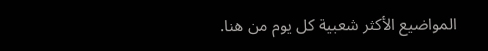المواضيع الأكثر شعبية كل يوم من هنا.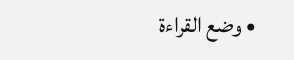• وضع القراءة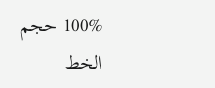100% حجم الخط